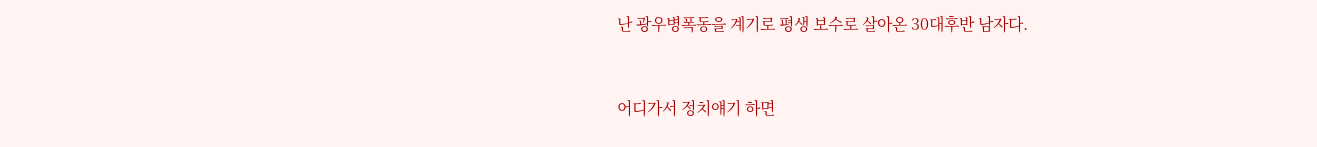난 광우병폭동을 계기로 평생 보수로 살아온 30대후반 남자다.


어디가서 정치얘기 하면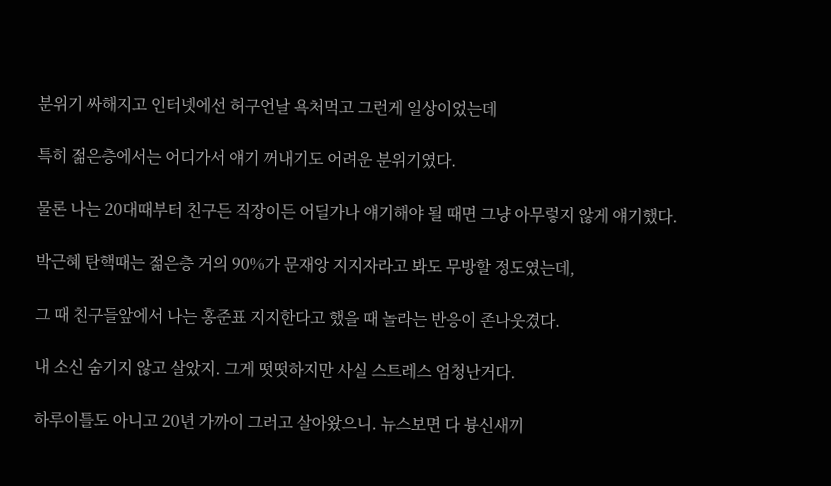분위기 싸해지고 인터넷에선 허구언날 욕처먹고 그런게 일상이었는데

특히 젊은층에서는 어디가서 얘기 꺼내기도 어려운 분위기였다.

물론 나는 20대때부터 친구든 직장이든 어딜가나 얘기해야 될 때면 그냥 아무렇지 않게 얘기했다.

박근혜 탄핵때는 젊은층 거의 90%가 문재앙 지지자라고 봐도 무방할 정도였는데,

그 때 친구들앞에서 나는 홍준표 지지한다고 했을 때 놀라는 반응이 존나웃겼다.

내 소신 숨기지 않고 살았지. 그게 떳떳하지만 사실 스트레스 엄청난거다.

하루이틀도 아니고 20년 가까이 그러고 살아왔으니. 뉴스보면 다 븅신새끼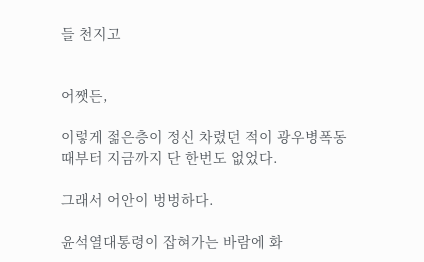들 천지고


어쨋든,

이렇게 젊은층이 정신 차렸던 적이 광우병폭동때부터 지금까지 단 한번도 없었다.

그래서 어안이 벙벙하다.

윤석열대통령이 잡혀가는 바람에 화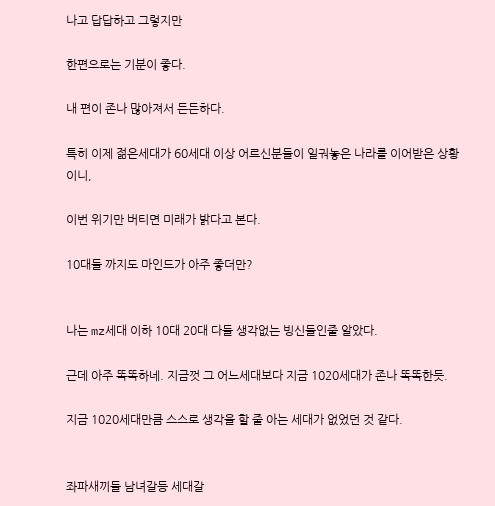나고 답답하고 그렇지만

한편으로는 기분이 좋다.

내 편이 존나 많아져서 든든하다.

특히 이제 젊은세대가 60세대 이상 어르신분들이 일궈놓은 나라를 이어받은 상황이니,

이번 위기만 버티면 미래가 밝다고 본다.

10대들 까지도 마인드가 아주 좋더만?


나는 mz세대 이하 10대 20대 다들 생각없는 빙신들인줄 알았다.

근데 아주 똑똑하네. 지금껏 그 어느세대보다 지금 1020세대가 존나 똑똑한듯.

지금 1020세대만큼 스스로 생각을 할 줄 아는 세대가 없었던 것 같다.


좌파새끼들 남녀갈등 세대갈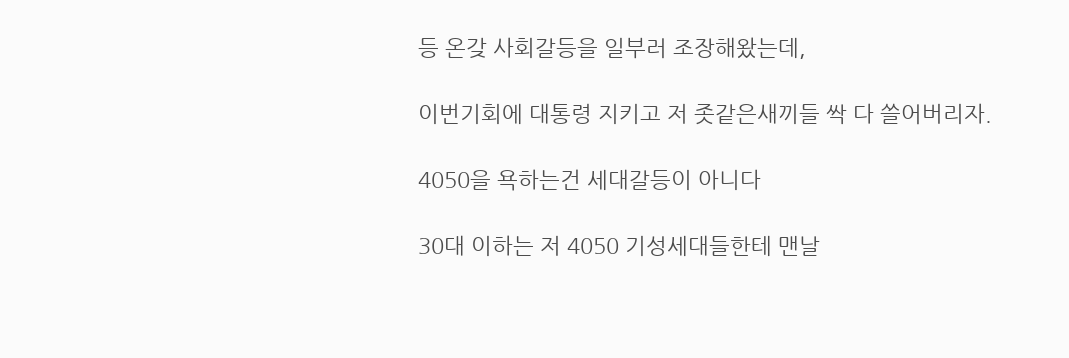등 온갖 사회갈등을 일부러 조장해왔는데,

이번기회에 대통령 지키고 저 좃같은새끼들 싹 다 쓸어버리자.

4050을 욕하는건 세대갈등이 아니다

30대 이하는 저 4050 기성세대들한테 맨날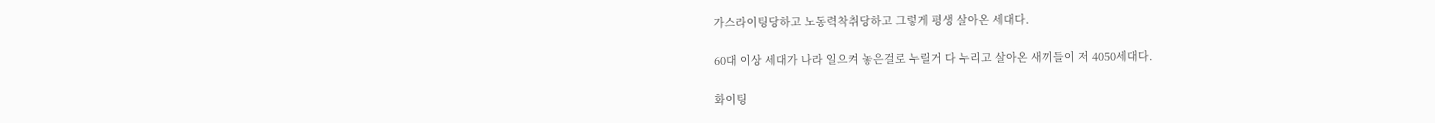가스라이팅당하고 노동력착취당하고 그렇게 평생 살아온 세대다.

60대 이상 세대가 나라 일으켜 놓은걸로 누릴거 다 누리고 살아온 새끼들이 저 4050세대다.

화이팅